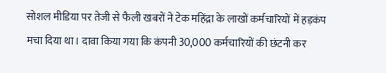सोशल मीडिया पर तेजी से फैली खबरों ने टेक महिंद्रा के लाखों कर्मचारियों में हड़कंप मचा दिया था। दावा किया गया कि कंपनी 30,000 कर्मचारियों की छंटनी कर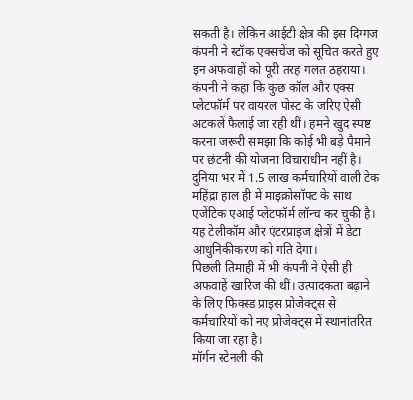सकती है। लेकिन आईटी क्षेत्र की इस दिग्गज कंपनी ने स्टॉक एक्सचेंज को सूचित करते हुए इन अफवाहों को पूरी तरह गलत ठहराया।
कंपनी ने कहा कि कुछ कॉल और एक्स प्लेटफॉर्म पर वायरल पोस्ट के जरिए ऐसी अटकलें फैलाई जा रही थीं। हमने खुद स्पष्ट करना जरूरी समझा कि कोई भी बड़े पैमाने पर छंटनी की योजना विचाराधीन नहीं है।
दुनिया भर में 1.5 लाख कर्मचारियों वाली टेक महिंद्रा हाल ही में माइक्रोसॉफ्ट के साथ एजेंटिक एआई प्लेटफॉर्म लॉन्च कर चुकी है। यह टेलीकॉम और एंटरप्राइज क्षेत्रों में डेटा आधुनिकीकरण को गति देगा।
पिछली तिमाही में भी कंपनी ने ऐसी ही अफवाहें खारिज की थीं। उत्पादकता बढ़ाने के लिए फिक्स्ड प्राइस प्रोजेक्ट्स से कर्मचारियों को नए प्रोजेक्ट्स में स्थानांतरित किया जा रहा है।
मॉर्गन स्टेनली की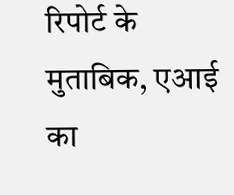रिपोर्ट के मुताबिक, एआई का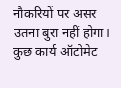नौकरियों पर असर उतना बुरा नहीं होगा। कुछ कार्य ऑटोमेट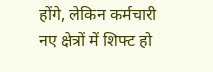होंगे, लेकिन कर्मचारी नए क्षेत्रों में शिफ्ट हो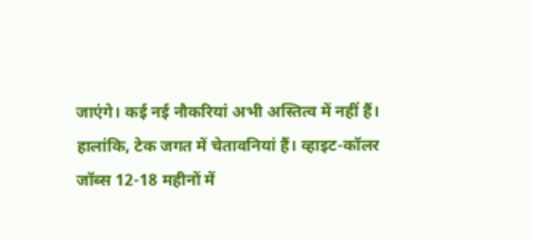जाएंगे। कई नई नौकरियां अभी अस्तित्व में नहीं हैं।
हालांकि, टेक जगत में चेतावनियां हैं। व्हाइट-कॉलर जॉब्स 12-18 महीनों में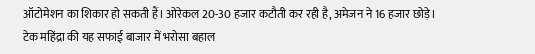ऑटोमेशन का शिकार हो सकती हैं। ओरेकल 20-30 हजार कटौती कर रही है, अमेजन ने 16 हजार छोड़े।
टेक महिंद्रा की यह सफाई बाजार में भरोसा बहाल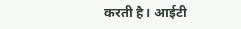करती है। आईटी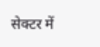सेक्टर में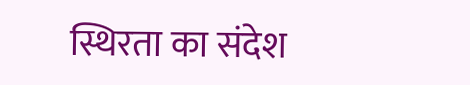स्थिरता का संदेश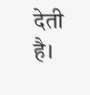देती है।